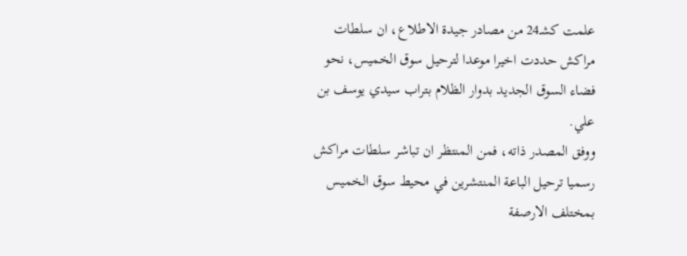علمت كشـ24 من مصادر جيدة الاطلاع، ان سلطات مراكش حددت اخيرا موعدا لترحيل سوق الخميس، نحو فضاء السوق الجديد بدوار الظلام بتراب سيدي يوسف بن علي.
ووفق المصدر ذاته، فمن المنتظر ان تباشر سلطات مراكش رسميا ترحيل الباعة المنتشرين في محيط سوق الخميس بمختلف الارصفة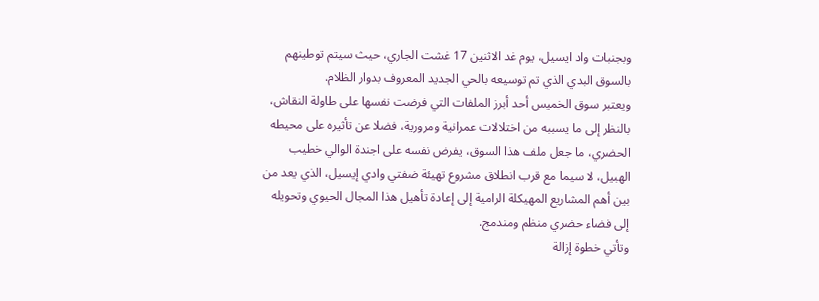وبجنبات واد ايسيل، يوم غد الاثنين 17 غشت الجاري، حيث سيتم توطينهم بالسوق البدي الذي تم توسيعه بالحي الجديد المعروف بدوار الظلام.
ويعتبر سوق الخميس أحد أبرز الملفات التي فرضت نفسها على طاولة النقاش، بالنظر إلى ما يسببه من اختلالات عمرانية ومرورية، فضلا عن تأثيره على محيطه الحضري، ما جعل ملف هذا السوق، يفرض نفسه على اجندة الوالي خطيب الهبيل، لا سيما مع قرب انطلاق مشروع تهيئة ضفتي وادي إيسيل، الذي يعد من بين أهم المشاريع المهيكلة الرامية إلى إعادة تأهيل هذا المجال الحيوي وتحويله إلى فضاء حضري منظم ومندمج.
وتأتي خطوة إزالة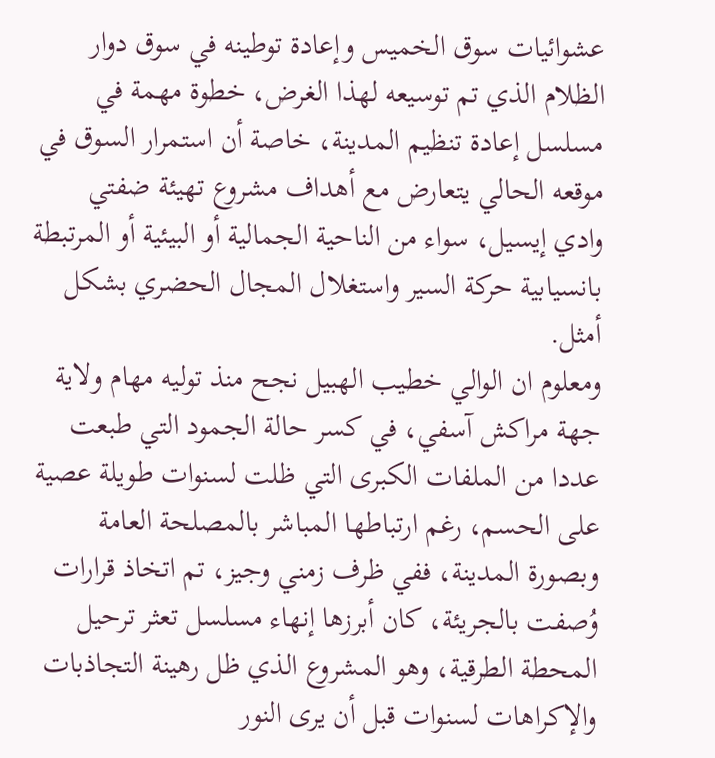عشوائيات سوق الخميس وإعادة توطينه في سوق دوار الظلام الذي تم توسيعه لهذا الغرض، خطوة مهمة في مسلسل إعادة تنظيم المدينة، خاصة أن استمرار السوق في موقعه الحالي يتعارض مع أهداف مشروع تهيئة ضفتي وادي إيسيل، سواء من الناحية الجمالية أو البيئية أو المرتبطة بانسيابية حركة السير واستغلال المجال الحضري بشكل أمثل.
ومعلوم ان الوالي خطيب الهبيل نجح منذ توليه مهام ولاية جهة مراكش آسفي، في كسر حالة الجمود التي طبعت عددا من الملفات الكبرى التي ظلت لسنوات طويلة عصية على الحسم، رغم ارتباطها المباشر بالمصلحة العامة وبصورة المدينة، ففي ظرف زمني وجيز، تم اتخاذ قرارات وُصفت بالجريئة، كان أبرزها إنهاء مسلسل تعثر ترحيل المحطة الطرقية، وهو المشروع الذي ظل رهينة التجاذبات والإكراهات لسنوات قبل أن يرى النور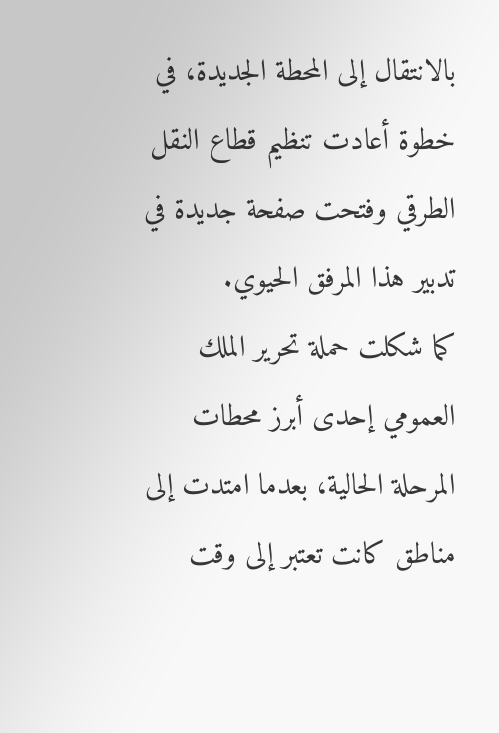بالانتقال إلى المحطة الجديدة، في خطوة أعادت تنظيم قطاع النقل الطرقي وفتحت صفحة جديدة في تدبير هذا المرفق الحيوي.
كما شكلت حملة تحرير الملك العمومي إحدى أبرز محطات المرحلة الحالية، بعدما امتدت إلى مناطق كانت تعتبر إلى وقت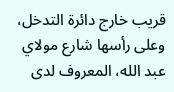قريب خارج دائرة التدخل، وعلى رأسها شارع مولاي عبد الله، المعروف لدى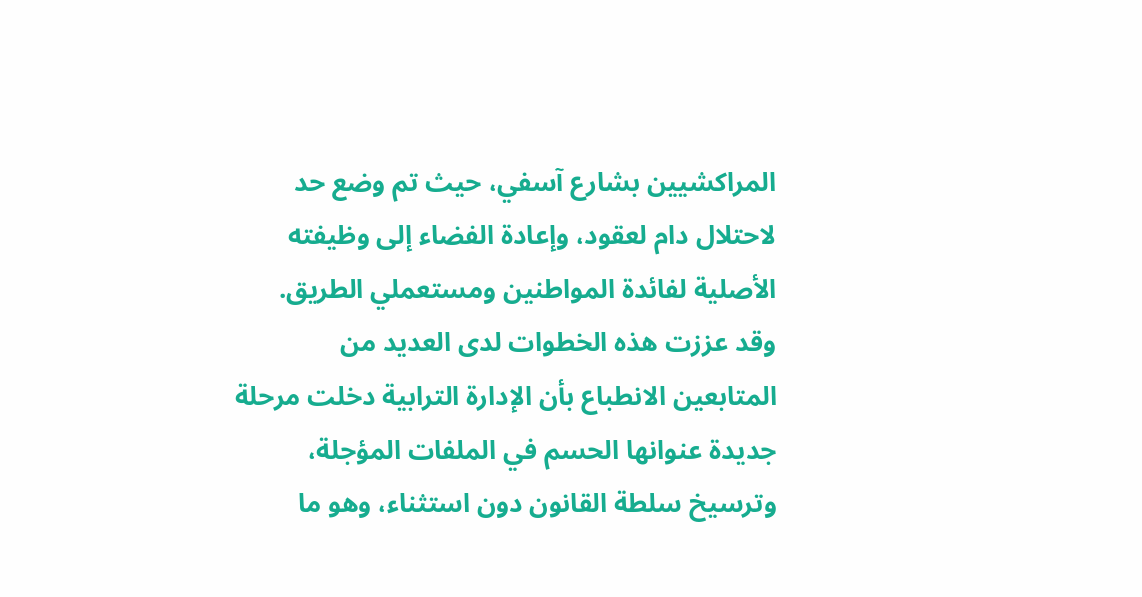المراكشيين بشارع آسفي، حيث تم وضع حد لاحتلال دام لعقود، وإعادة الفضاء إلى وظيفته الأصلية لفائدة المواطنين ومستعملي الطريق.
وقد عززت هذه الخطوات لدى العديد من المتابعين الانطباع بأن الإدارة الترابية دخلت مرحلة جديدة عنوانها الحسم في الملفات المؤجلة، وترسيخ سلطة القانون دون استثناء، وهو ما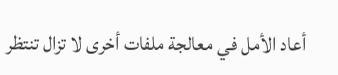أعاد الأمل في معالجة ملفات أخرى لا تزال تنتظر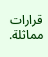قرارات مماثلة.